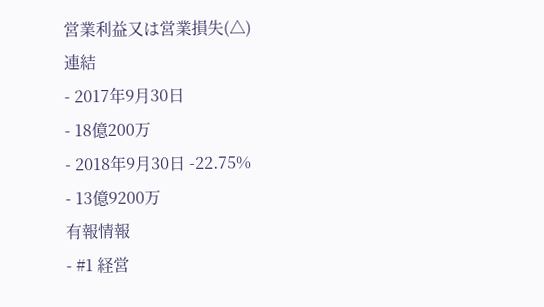営業利益又は営業損失(△)
連結
- 2017年9月30日
- 18億200万
- 2018年9月30日 -22.75%
- 13億9200万
有報情報
- #1 経営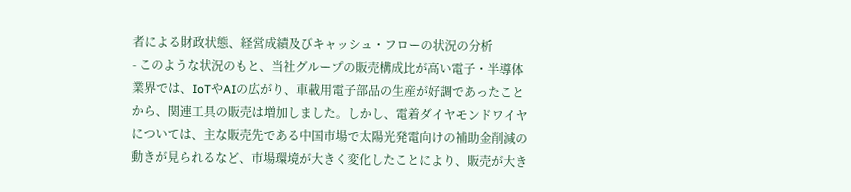者による財政状態、経営成績及びキャッシュ・フローの状況の分析
- このような状況のもと、当社グループの販売構成比が高い電子・半導体業界では、IoTやAIの広がり、車載用電子部品の生産が好調であったことから、関連工具の販売は増加しました。しかし、電着ダイヤモンドワイヤについては、主な販売先である中国市場で太陽光発電向けの補助金削減の動きが見られるなど、市場環境が大きく変化したことにより、販売が大き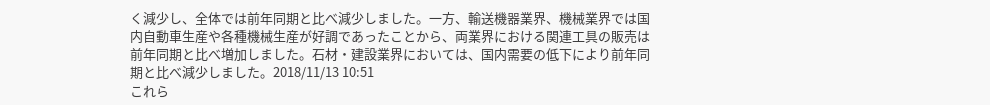く減少し、全体では前年同期と比べ減少しました。一方、輸送機器業界、機械業界では国内自動車生産や各種機械生産が好調であったことから、両業界における関連工具の販売は前年同期と比べ増加しました。石材・建設業界においては、国内需要の低下により前年同期と比べ減少しました。2018/11/13 10:51
これら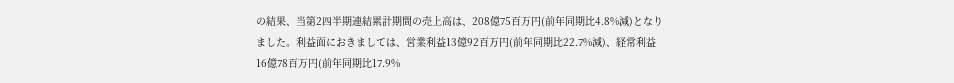の結果、当第2四半期連結累計期間の売上高は、208億75百万円(前年同期比4.8%減)となりました。利益面におきましては、営業利益13億92百万円(前年同期比22.7%減)、経常利益16億78百万円(前年同期比17.9%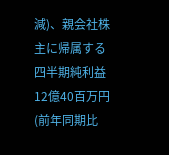減)、親会社株主に帰属する四半期純利益12億40百万円(前年同期比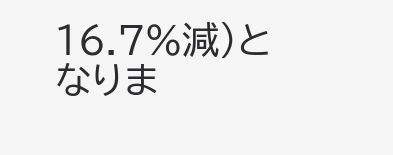16.7%減)となりま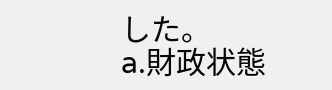した。
a.財政状態